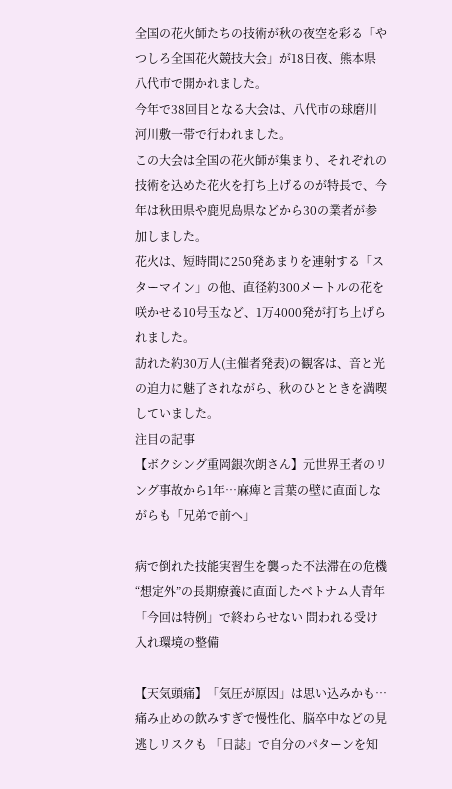全国の花火師たちの技術が秋の夜空を彩る「やつしろ全国花火競技大会」が18日夜、熊本県八代市で開かれました。
今年で38回目となる大会は、八代市の球磨川河川敷一帯で行われました。
この大会は全国の花火師が集まり、それぞれの技術を込めた花火を打ち上げるのが特長で、今年は秋田県や鹿児島県などから30の業者が参加しました。
花火は、短時間に250発あまりを連射する「スターマイン」の他、直径約300メートルの花を咲かせる10号玉など、1万4000発が打ち上げられました。
訪れた約30万人(主催者発表)の観客は、音と光の迫力に魅了されながら、秋のひとときを満喫していました。
注目の記事
【ボクシング重岡銀次朗さん】元世界王者のリング事故から1年…麻痺と言葉の壁に直面しながらも「兄弟で前へ」

病で倒れた技能実習生を襲った不法滞在の危機“想定外”の長期療養に直面したベトナム人青年「今回は特例」で終わらせない 問われる受け入れ環境の整備

【天気頭痛】「気圧が原因」は思い込みかも…痛み止めの飲みすぎで慢性化、脳卒中などの見逃しリスクも 「日誌」で自分のパターンを知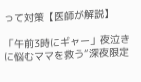って対策【医師が解説】

「午前3時にギャー」夜泣きに悩むママを救う“深夜限定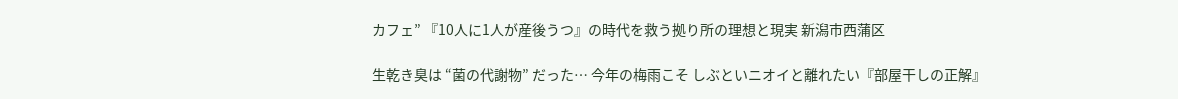カフェ” 『10人に1人が産後うつ』の時代を救う拠り所の理想と現実 新潟市西蒲区

生乾き臭は “菌の代謝物” だった… 今年の梅雨こそ しぶといニオイと離れたい『部屋干しの正解』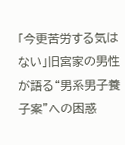「今更苦労する気はない」旧宮家の男性が語る“男系男子養子案”への困惑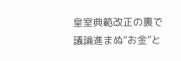皇室典範改正の裏で議論進まぬ“お金”と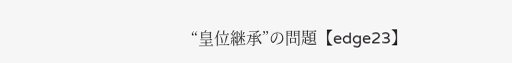“皇位継承”の問題【edge23】